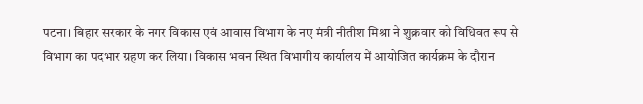पटना। बिहार सरकार के नगर विकास एवं आवास विभाग के नए मंत्री नीतीश मिश्रा ने शुक्रवार को विधिवत रूप से विभाग का पदभार ग्रहण कर लिया। विकास भवन स्थित विभागीय कार्यालय में आयोजित कार्यक्रम के दौरान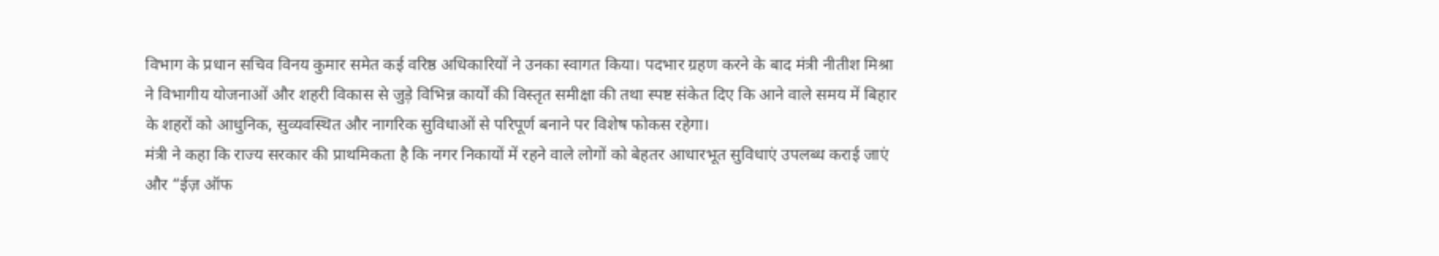विभाग के प्रधान सचिव विनय कुमार समेत कई वरिष्ठ अधिकारियों ने उनका स्वागत किया। पदभार ग्रहण करने के बाद मंत्री नीतीश मिश्रा ने विभागीय योजनाओं और शहरी विकास से जुड़े विभिन्न कार्यों की विस्तृत समीक्षा की तथा स्पष्ट संकेत दिए कि आने वाले समय में बिहार के शहरों को आधुनिक, सुव्यवस्थित और नागरिक सुविधाओं से परिपूर्ण बनाने पर विशेष फोकस रहेगा।
मंत्री ने कहा कि राज्य सरकार की प्राथमिकता है कि नगर निकायों में रहने वाले लोगों को बेहतर आधारभूत सुविधाएं उपलब्ध कराई जाएं और “ईज़ ऑफ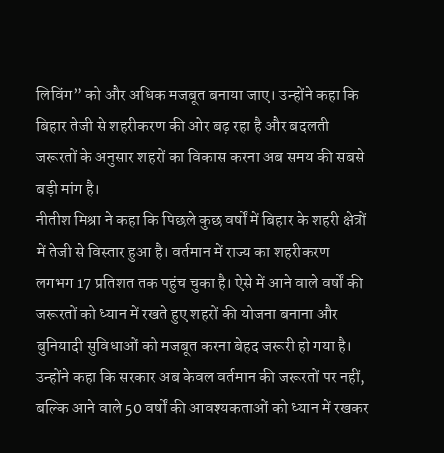लिविंग” को और अधिक मजबूत बनाया जाए। उन्होंने कहा कि बिहार तेजी से शहरीकरण की ओर बढ़ रहा है और बदलती जरूरतों के अनुसार शहरों का विकास करना अब समय की सबसे बड़ी मांग है।
नीतीश मिश्रा ने कहा कि पिछले कुछ वर्षों में बिहार के शहरी क्षेत्रों में तेजी से विस्तार हुआ है। वर्तमान में राज्य का शहरीकरण लगभग 17 प्रतिशत तक पहुंच चुका है। ऐसे में आने वाले वर्षों की जरूरतों को ध्यान में रखते हुए शहरों की योजना बनाना और बुनियादी सुविधाओं को मजबूत करना बेहद जरूरी हो गया है। उन्होंने कहा कि सरकार अब केवल वर्तमान की जरूरतों पर नहीं, बल्कि आने वाले 50 वर्षों की आवश्यकताओं को ध्यान में रखकर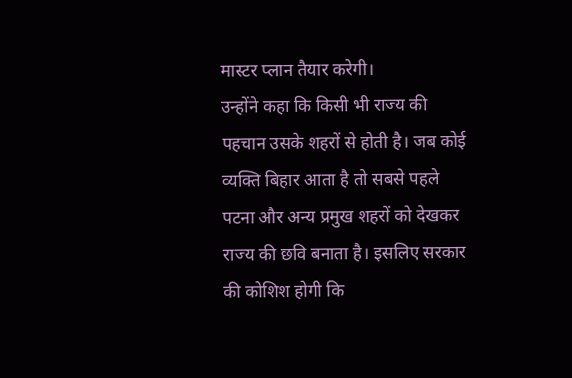मास्टर प्लान तैयार करेगी।
उन्होंने कहा कि किसी भी राज्य की पहचान उसके शहरों से होती है। जब कोई व्यक्ति बिहार आता है तो सबसे पहले पटना और अन्य प्रमुख शहरों को देखकर राज्य की छवि बनाता है। इसलिए सरकार की कोशिश होगी कि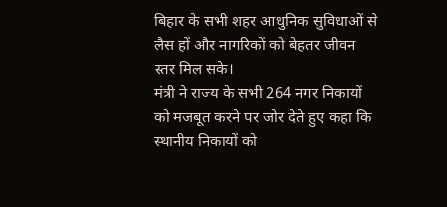बिहार के सभी शहर आधुनिक सुविधाओं से लैस हों और नागरिकों को बेहतर जीवन स्तर मिल सके।
मंत्री ने राज्य के सभी 264 नगर निकायों को मजबूत करने पर जोर देते हुए कहा कि स्थानीय निकायों को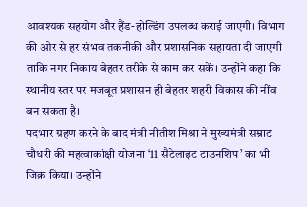आवश्यक सहयोग और हैंड-होल्डिंग उपलब्ध कराई जाएगी। विभाग की ओर से हर संभव तकनीकी और प्रशासनिक सहायता दी जाएगी ताकि नगर निकाय बेहतर तरीके से काम कर सकें। उन्होंने कहा कि स्थानीय स्तर पर मजबूत प्रशासन ही बेहतर शहरी विकास की नींव बन सकता है।
पदभार ग्रहण करने के बाद मंत्री नीतीश मिश्रा ने मुख्यमंत्री सम्राट चौधरी की महत्वाकांक्षी योजना ‘11 सैटेलाइट टाउनशिप’ का भी जिक्र किया। उन्होंने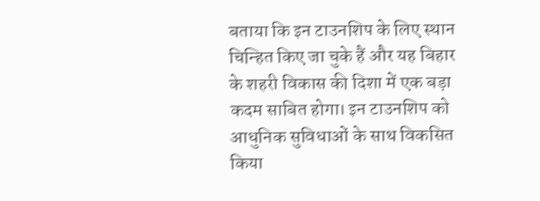बताया कि इन टाउनशिप के लिए स्थान चिन्हित किए जा चुके हैं और यह बिहार के शहरी विकास की दिशा में एक बड़ा कदम साबित होगा। इन टाउनशिप को आधुनिक सुविधाओं के साथ विकसित किया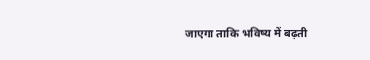जाएगा ताकि भविष्य में बढ़ती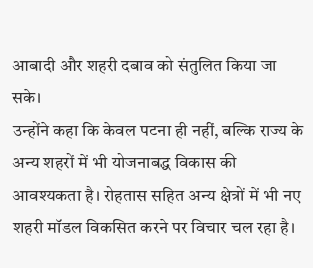आबादी और शहरी दबाव को संतुलित किया जा सके।
उन्होंने कहा कि केवल पटना ही नहीं, बल्कि राज्य के अन्य शहरों में भी योजनाबद्ध विकास की आवश्यकता है। रोहतास सहित अन्य क्षेत्रों में भी नए शहरी मॉडल विकसित करने पर विचार चल रहा है।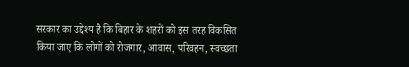सरकार का उद्देश्य है कि बिहार के शहरों को इस तरह विकसित किया जाए कि लोगों को रोजगार, आवास, परिवहन, स्वच्छता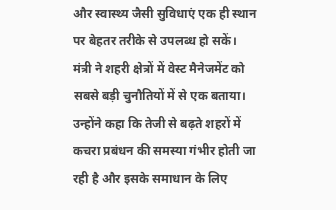और स्वास्थ्य जैसी सुविधाएं एक ही स्थान पर बेहतर तरीके से उपलब्ध हो सकें।
मंत्री ने शहरी क्षेत्रों में वेस्ट मैनेजमेंट को सबसे बड़ी चुनौतियों में से एक बताया। उन्होंने कहा कि तेजी से बढ़ते शहरों में कचरा प्रबंधन की समस्या गंभीर होती जा रही है और इसके समाधान के लिए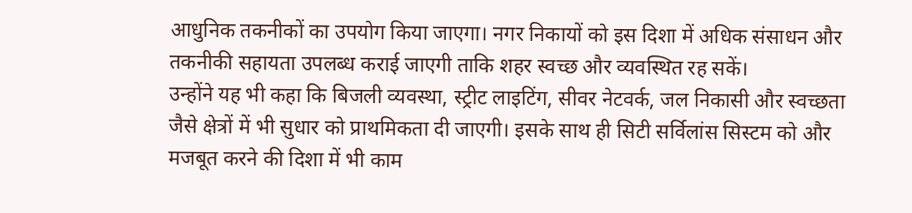आधुनिक तकनीकों का उपयोग किया जाएगा। नगर निकायों को इस दिशा में अधिक संसाधन और तकनीकी सहायता उपलब्ध कराई जाएगी ताकि शहर स्वच्छ और व्यवस्थित रह सकें।
उन्होंने यह भी कहा कि बिजली व्यवस्था, स्ट्रीट लाइटिंग, सीवर नेटवर्क, जल निकासी और स्वच्छता जैसे क्षेत्रों में भी सुधार को प्राथमिकता दी जाएगी। इसके साथ ही सिटी सर्विलांस सिस्टम को और मजबूत करने की दिशा में भी काम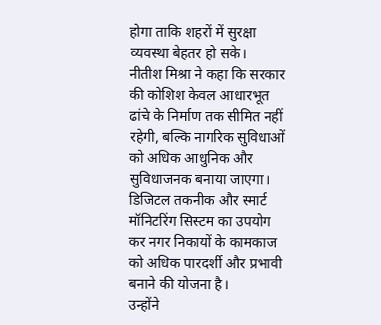होगा ताकि शहरों में सुरक्षा व्यवस्था बेहतर हो सके।
नीतीश मिश्रा ने कहा कि सरकार की कोशिश केवल आधारभूत ढांचे के निर्माण तक सीमित नहीं रहेगी, बल्कि नागरिक सुविधाओं को अधिक आधुनिक और सुविधाजनक बनाया जाएगा। डिजिटल तकनीक और स्मार्ट मॉनिटरिंग सिस्टम का उपयोग कर नगर निकायों के कामकाज को अधिक पारदर्शी और प्रभावी बनाने की योजना है।
उन्होंने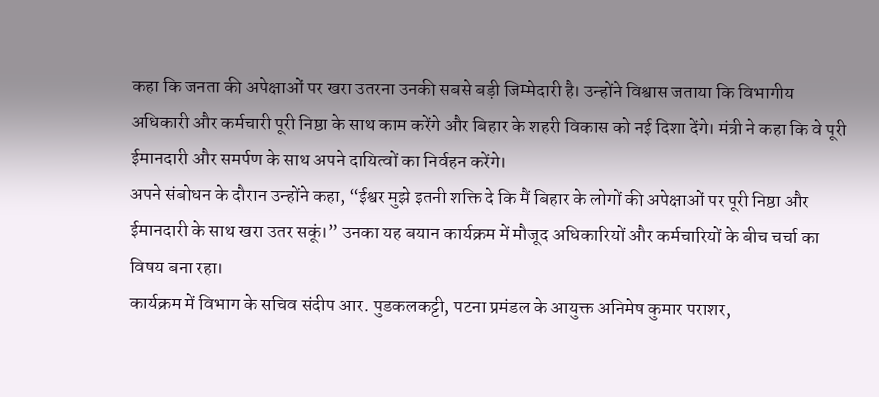कहा कि जनता की अपेक्षाओं पर खरा उतरना उनकी सबसे बड़ी जिम्मेदारी है। उन्होंने विश्वास जताया कि विभागीय अधिकारी और कर्मचारी पूरी निष्ठा के साथ काम करेंगे और बिहार के शहरी विकास को नई दिशा देंगे। मंत्री ने कहा कि वे पूरी ईमानदारी और समर्पण के साथ अपने दायित्वों का निर्वहन करेंगे।
अपने संबोधन के दौरान उन्होंने कहा, “ईश्वर मुझे इतनी शक्ति दे कि मैं बिहार के लोगों की अपेक्षाओं पर पूरी निष्ठा और ईमानदारी के साथ खरा उतर सकूं।” उनका यह बयान कार्यक्रम में मौजूद अधिकारियों और कर्मचारियों के बीच चर्चा का विषय बना रहा।
कार्यक्रम में विभाग के सचिव संदीप आर. पुडकलकट्टी, पटना प्रमंडल के आयुक्त अनिमेष कुमार पराशर,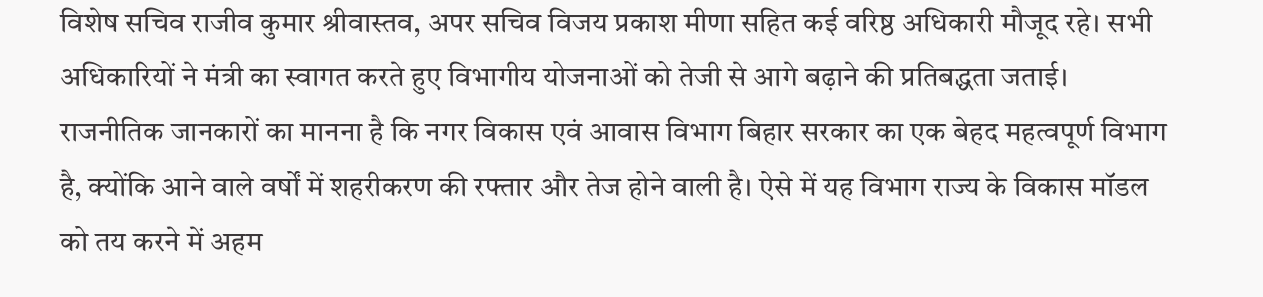विशेष सचिव राजीव कुमार श्रीवास्तव, अपर सचिव विजय प्रकाश मीणा सहित कई वरिष्ठ अधिकारी मौजूद रहे। सभी अधिकारियों ने मंत्री का स्वागत करते हुए विभागीय योजनाओं को तेजी से आगे बढ़ाने की प्रतिबद्धता जताई।
राजनीतिक जानकारों का मानना है कि नगर विकास एवं आवास विभाग बिहार सरकार का एक बेहद महत्वपूर्ण विभाग है, क्योंकि आने वाले वर्षों में शहरीकरण की रफ्तार और तेज होने वाली है। ऐसे में यह विभाग राज्य के विकास मॉडल को तय करने में अहम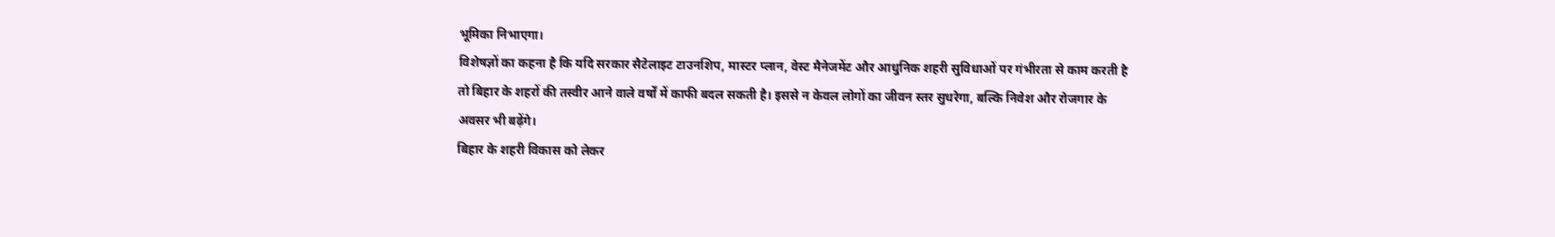भूमिका निभाएगा।
विशेषज्ञों का कहना है कि यदि सरकार सैटेलाइट टाउनशिप, मास्टर प्लान, वेस्ट मैनेजमेंट और आधुनिक शहरी सुविधाओं पर गंभीरता से काम करती है तो बिहार के शहरों की तस्वीर आने वाले वर्षों में काफी बदल सकती है। इससे न केवल लोगों का जीवन स्तर सुधरेगा, बल्कि निवेश और रोजगार के अवसर भी बढ़ेंगे।
बिहार के शहरी विकास को लेकर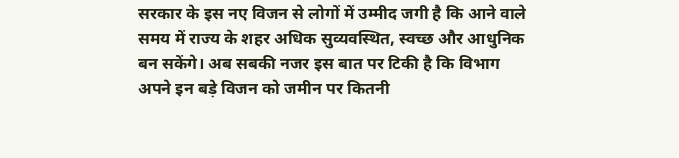सरकार के इस नए विजन से लोगों में उम्मीद जगी है कि आने वाले समय में राज्य के शहर अधिक सुव्यवस्थित, स्वच्छ और आधुनिक बन सकेंगे। अब सबकी नजर इस बात पर टिकी है कि विभाग अपने इन बड़े विजन को जमीन पर कितनी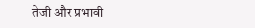तेजी और प्रभावी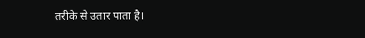तरीके से उतार पाता है।